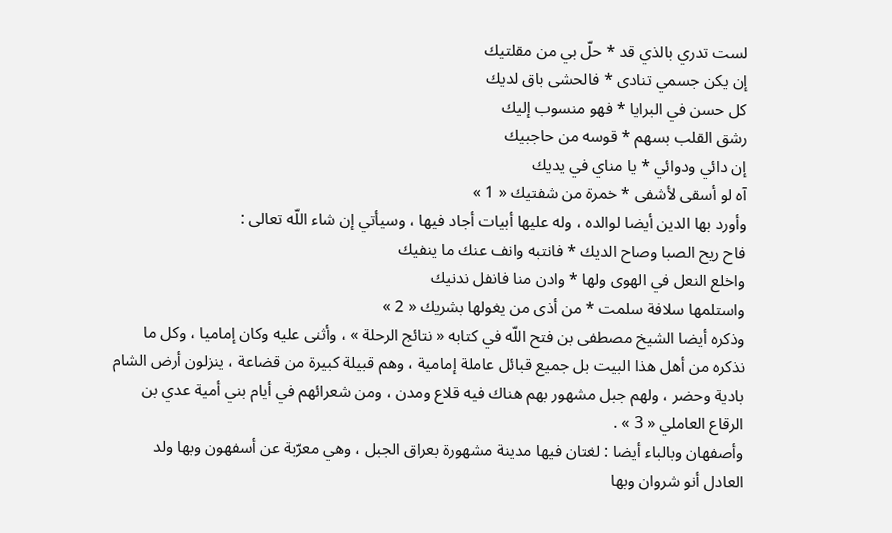لست تدري بالذي قد * حلّ بي من مقلتيك
إن يكن جسمي تنادى * فالحشى باق لديك
كل حسن في البرايا * فهو منسوب إليك
رشق القلب بسهم * قوسه من حاجبيك
إن دائي ودوائي * يا مناي في يديك
آه لو أسقى لأشفى * خمرة من شفتيك « 1 »
وأورد بها الدين أيضا لوالده ، وله عليها أبيات أجاد فيها ، وسيأتي إن شاء اللّه تعالى :
فاح ريح الصبا وصاح الديك * فانتبه وانف عنك ما ينفيك
واخلع النعل في الهوى ولها * وادن منا فانفل ندنيك
واستلمها سلافة سلمت * من أذى من يغولها بشريك « 2 »
وذكره أيضا الشيخ مصطفى بن فتح اللّه في كتابه « نتائج الرحلة » ، وأثنى عليه وكان إماميا ، وكل ما نذكره من أهل هذا البيت بل جميع قبائل عاملة إمامية ، وهم قبيلة كبيرة من قضاعة ، ينزلون أرض الشام بادية وحضر ، ولهم جبل مشهور بهم هناك فيه قلاع ومدن ، ومن شعرائهم في أيام بني أمية عدي بن الرقاع العاملي « 3 » .
وأصفهان وبالباء أيضا : لغتان فيها مدينة مشهورة بعراق الجبل ، وهي معرّبة عن أسفهون وبها ولد العادل أنو شروان وبها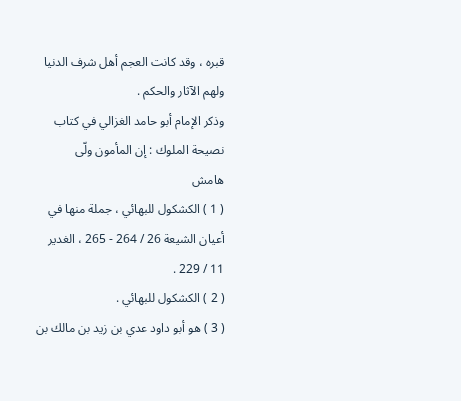قبره ، وقد كانت العجم أهل شرف الدنيا ولهم الآثار والحكم .
وذكر الإمام أبو حامد الغزالي في كتاب نصيحة الملوك : إن المأمون ولّى
هامش
( 1 ) الكشكول للبهائي ، جملة منها في أعيان الشيعة 26 / 264 - 265 ، الغدير 11 / 229 .
( 2 ) الكشكول للبهائي .
( 3 ) هو أبو داود عدي بن زيد بن مالك بن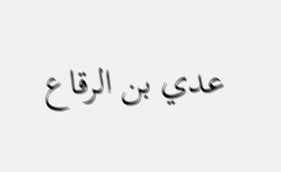عدي بن الرقاع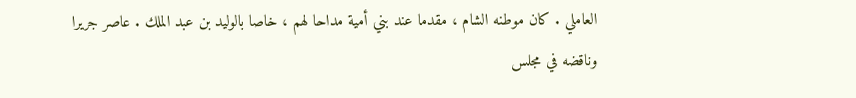العاملي . كان موطنه الشام ، مقدما عند بني أمية مداحا لهم ، خاصا بالوليد بن عبد الملك . عاصر جريرا وناقضه في مجلس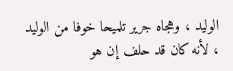الوليد ، وهجاه جرير تلميحا خوفا من الوليد ، لأنه كان قد حلف إن هو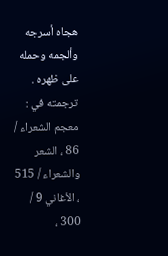هجاه أسرجه وألجمه وحمله على ظهره .
ترجمته في : معجم الشعراء / 86 ، الشعر والشعراء / 515 ، الأغاني 9 / 300 ،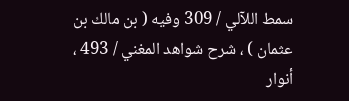سمط اللآلي / 309 وفيه ( بن مالك بن عثمان ) ، شرح شواهد المغني / 493 ، أنوار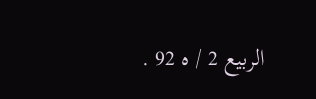الربيع 2 / ه 92 .